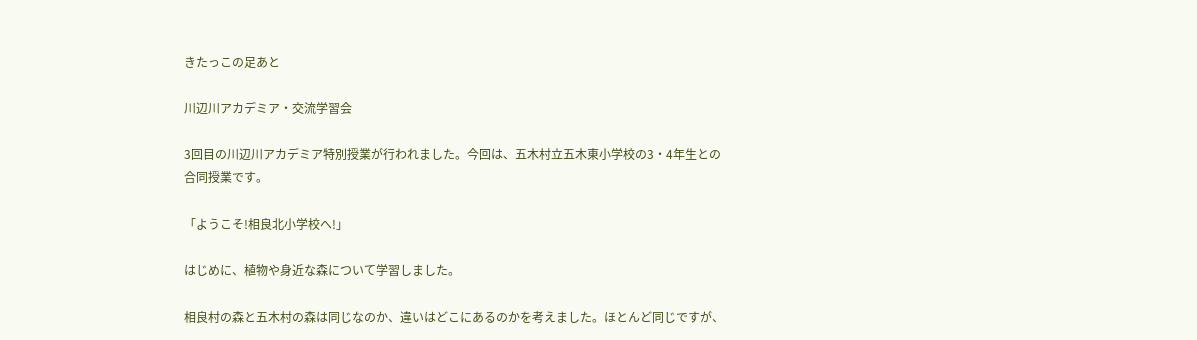きたっこの足あと

川辺川アカデミア・交流学習会

3回目の川辺川アカデミア特別授業が行われました。今回は、五木村立五木東小学校の3・4年生との合同授業です。

「ようこそ!相良北小学校へ!」

はじめに、植物や身近な森について学習しました。

相良村の森と五木村の森は同じなのか、違いはどこにあるのかを考えました。ほとんど同じですが、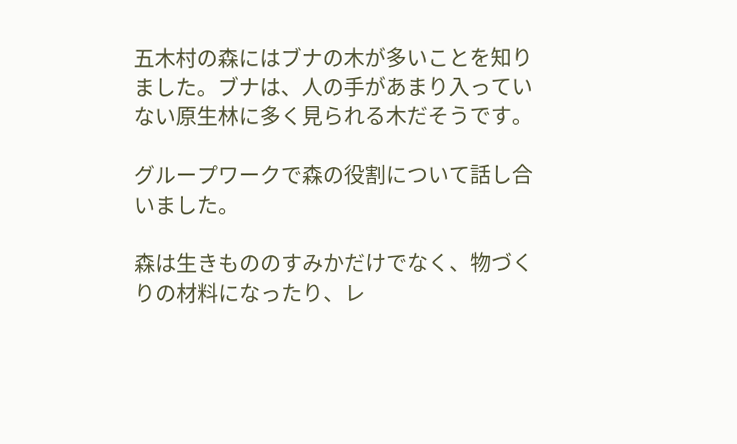五木村の森にはブナの木が多いことを知りました。ブナは、人の手があまり入っていない原生林に多く見られる木だそうです。

グループワークで森の役割について話し合いました。

森は生きもののすみかだけでなく、物づくりの材料になったり、レ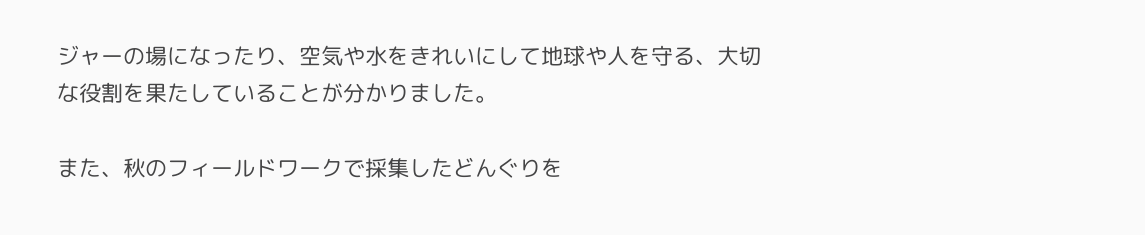ジャーの場になったり、空気や水をきれいにして地球や人を守る、大切な役割を果たしていることが分かりました。

また、秋のフィールドワークで採集したどんぐりを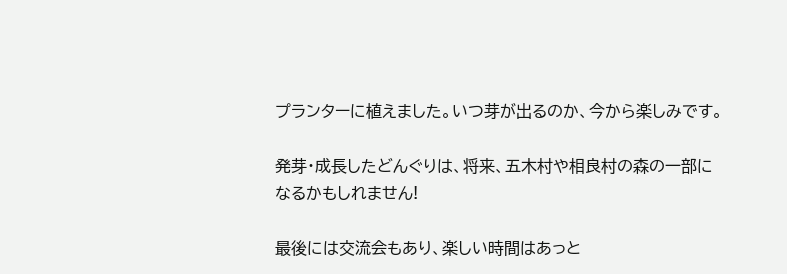プランターに植えました。いつ芽が出るのか、今から楽しみです。

発芽・成長したどんぐりは、将来、五木村や相良村の森の一部になるかもしれません!

最後には交流会もあり、楽しい時間はあっと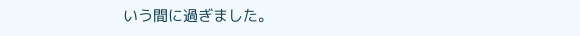いう間に過ぎました。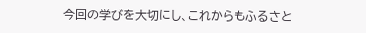今回の学びを大切にし、これからもふるさと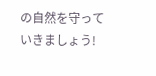の自然を守っていきましょう!